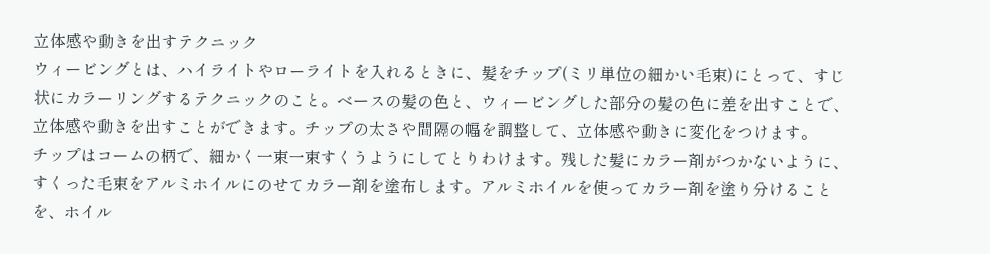立体感や動きを出すテクニック
ウィービングとは、ハイライトやローライトを入れるときに、髪をチップ(ミリ単位の細かい毛束)にとって、すじ状にカラーリングするテクニックのこと。ベースの髪の色と、ウィービングした部分の髪の色に差を出すことで、立体感や動きを出すことができます。チップの太さや間隔の幅を調整して、立体感や動きに変化をつけます。
チップはコームの柄で、細かく一束一束すくうようにしてとりわけます。残した髪にカラー剤がつかないように、すくった毛束をアルミホイルにのせてカラー剤を塗布します。アルミホイルを使ってカラー剤を塗り分けることを、ホイル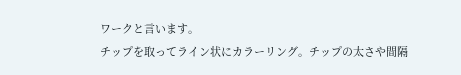ワークと言います。
チップを取ってライン状にカラーリング。チップの太さや間隔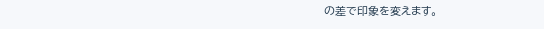の差で印象を変えます。